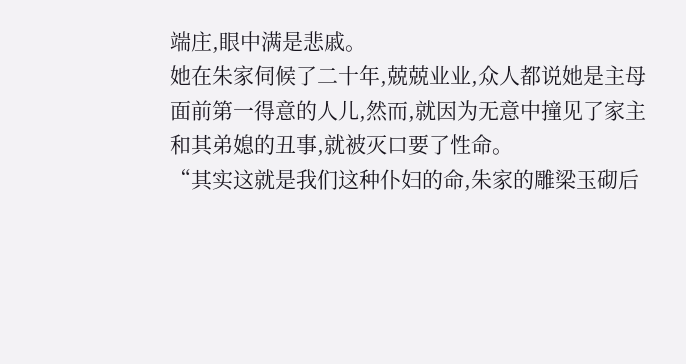端庄,眼中满是悲戚。
她在朱家伺候了二十年,兢兢业业,众人都说她是主母面前第一得意的人儿,然而,就因为无意中撞见了家主和其弟媳的丑事,就被灭口要了性命。
“其实这就是我们这种仆妇的命,朱家的雕梁玉砌后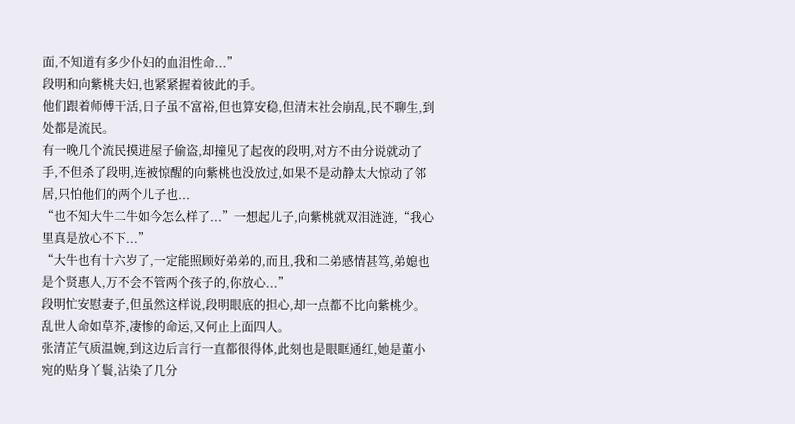面,不知道有多少仆妇的血泪性命...”
段明和向紫桃夫妇,也紧紧握着彼此的手。
他们跟着师傅干活,日子虽不富裕,但也算安稳,但清末社会崩乱,民不聊生,到处都是流民。
有一晚几个流民摸进屋子偷盗,却撞见了起夜的段明,对方不由分说就动了手,不但杀了段明,连被惊醒的向紫桃也没放过,如果不是动静太大惊动了邻居,只怕他们的两个儿子也...
“也不知大牛二牛如今怎么样了...”一想起儿子,向紫桃就双泪涟涟,“我心里真是放心不下...”
“大牛也有十六岁了,一定能照顾好弟弟的,而且,我和二弟感情甚笃,弟媳也是个贤惠人,万不会不管两个孩子的,你放心...”
段明忙安慰妻子,但虽然这样说,段明眼底的担心,却一点都不比向紫桃少。
乱世人命如草芥,凄惨的命运,又何止上面四人。
张清芷气质温婉,到这边后言行一直都很得体,此刻也是眼眶通红,她是董小宛的贴身丫鬟,沾染了几分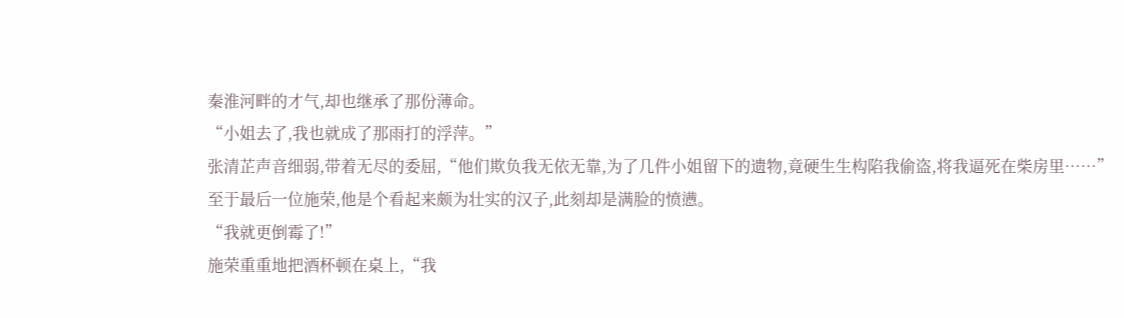秦淮河畔的才气,却也继承了那份薄命。
“小姐去了,我也就成了那雨打的浮萍。”
张清芷声音细弱,带着无尽的委屈,“他们欺负我无依无靠,为了几件小姐留下的遗物,竟硬生生构陷我偷盗,将我逼死在柴房里……”
至于最后一位施荣,他是个看起来颇为壮实的汉子,此刻却是满脸的愤懑。
“我就更倒霉了!”
施荣重重地把酒杯顿在桌上,“我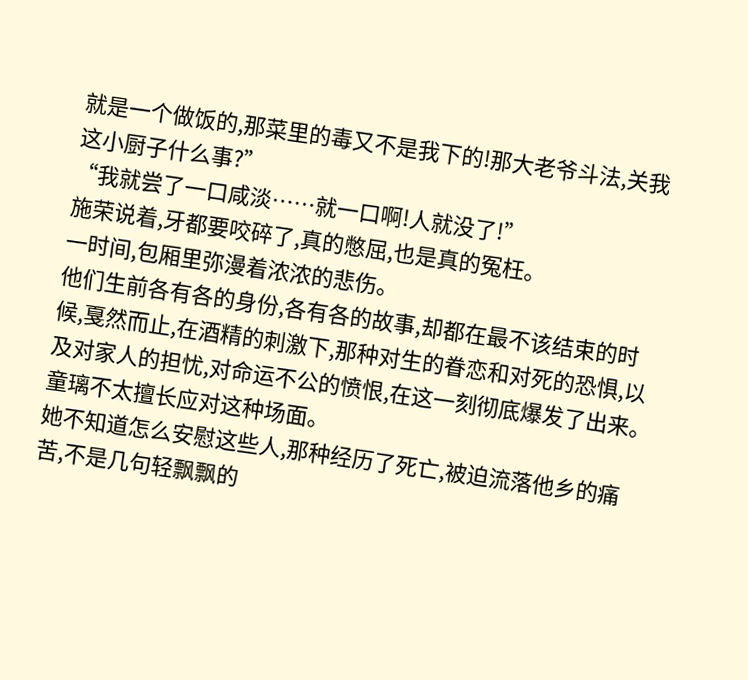就是一个做饭的,那菜里的毒又不是我下的!那大老爷斗法,关我这小厨子什么事?”
“我就尝了一口咸淡……就一口啊!人就没了!”
施荣说着,牙都要咬碎了,真的憋屈,也是真的冤枉。
一时间,包厢里弥漫着浓浓的悲伤。
他们生前各有各的身份,各有各的故事,却都在最不该结束的时候,戛然而止,在酒精的刺激下,那种对生的眷恋和对死的恐惧,以及对家人的担忧,对命运不公的愤恨,在这一刻彻底爆发了出来。
童璃不太擅长应对这种场面。
她不知道怎么安慰这些人,那种经历了死亡,被迫流落他乡的痛苦,不是几句轻飘飘的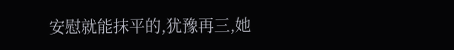安慰就能抹平的,犹豫再三,她